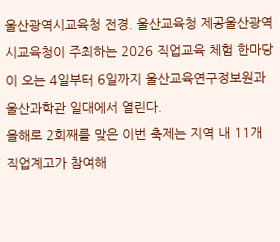울산광역시교육청 전경. 울산교육청 제공울산광역시교육청이 주최하는 2026 직업교육 체험 한마당이 오는 4일부터 6일까지 울산교육연구정보원과 울산과학관 일대에서 열린다.
올해로 2회째를 맞은 이번 축제는 지역 내 11개 직업계고가 참여해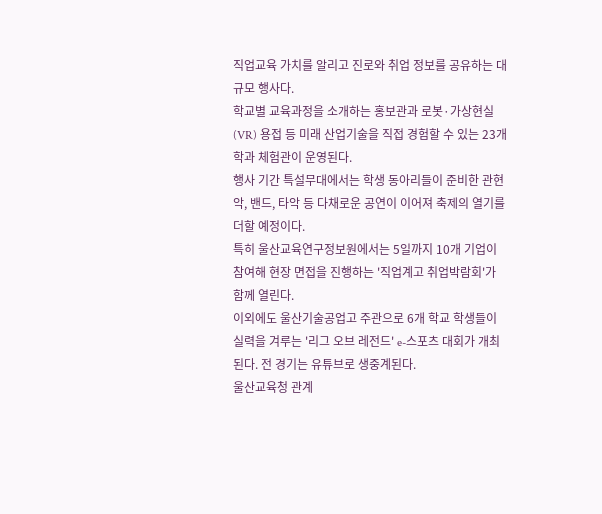직업교육 가치를 알리고 진로와 취업 정보를 공유하는 대규모 행사다.
학교별 교육과정을 소개하는 홍보관과 로봇·가상현실(VR) 용접 등 미래 산업기술을 직접 경험할 수 있는 23개 학과 체험관이 운영된다.
행사 기간 특설무대에서는 학생 동아리들이 준비한 관현악, 밴드, 타악 등 다채로운 공연이 이어져 축제의 열기를 더할 예정이다.
특히 울산교육연구정보원에서는 5일까지 10개 기업이 참여해 현장 면접을 진행하는 '직업계고 취업박람회'가 함께 열린다.
이외에도 울산기술공업고 주관으로 6개 학교 학생들이 실력을 겨루는 '리그 오브 레전드' e-스포츠 대회가 개최된다. 전 경기는 유튜브로 생중계된다.
울산교육청 관계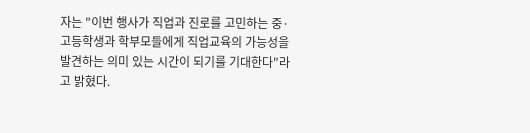자는 "이번 행사가 직업과 진로를 고민하는 중·고등학생과 학부모들에게 직업교육의 가능성을 발견하는 의미 있는 시간이 되기를 기대한다"라고 밝혔다.